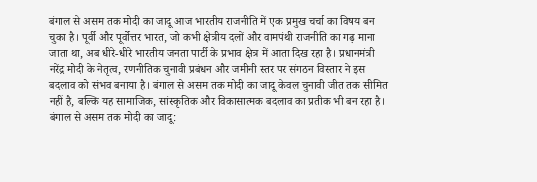बंगाल से असम तक मोदी का जादू आज भारतीय राजनीति में एक प्रमुख चर्चा का विषय बन चुका है। पूर्वी और पूर्वोत्तर भारत, जो कभी क्षेत्रीय दलों और वामपंथी राजनीति का गढ़ माना जाता था, अब धीरे-धीरे भारतीय जनता पार्टी के प्रभाव क्षेत्र में आता दिख रहा है। प्रधानमंत्री नरेंद्र मोदी के नेतृत्व, रणनीतिक चुनावी प्रबंधन और जमीनी स्तर पर संगठन विस्तार ने इस बदलाव को संभव बनाया है। बंगाल से असम तक मोदी का जादू केवल चुनावी जीत तक सीमित नहीं है, बल्कि यह सामाजिक, सांस्कृतिक और विकासात्मक बदलाव का प्रतीक भी बन रहा है।
बंगाल से असम तक मोदी का जादू: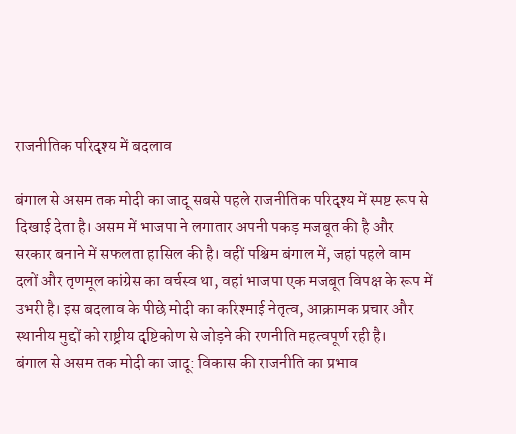राजनीतिक परिदृश्य में बदलाव

बंगाल से असम तक मोदी का जादू सबसे पहले राजनीतिक परिदृश्य में स्पष्ट रूप से दिखाई देता है। असम में भाजपा ने लगातार अपनी पकड़ मजबूत की है और सरकार बनाने में सफलता हासिल की है। वहीं पश्चिम बंगाल में, जहां पहले वाम दलों और तृणमूल कांग्रेस का वर्चस्व था, वहां भाजपा एक मजबूत विपक्ष के रूप में उभरी है। इस बदलाव के पीछे मोदी का करिश्माई नेतृत्व, आक्रामक प्रचार और स्थानीय मुद्दों को राष्ट्रीय दृष्टिकोण से जोड़ने की रणनीति महत्वपूर्ण रही है।
बंगाल से असम तक मोदी का जादू: विकास की राजनीति का प्रभाव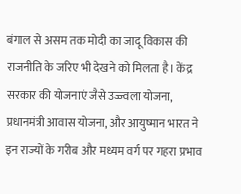बंगाल से असम तक मोदी का जादू विकास की राजनीति के जरिए भी देखने को मिलता है। केंद्र सरकार की योजनाएं जैसे उज्ज्वला योजना, प्रधानमंत्री आवास योजना, और आयुष्मान भारत ने इन राज्यों के गरीब और मध्यम वर्ग पर गहरा प्रभाव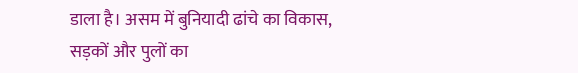डाला है। असम में बुनियादी ढांचे का विकास, सड़कों और पुलों का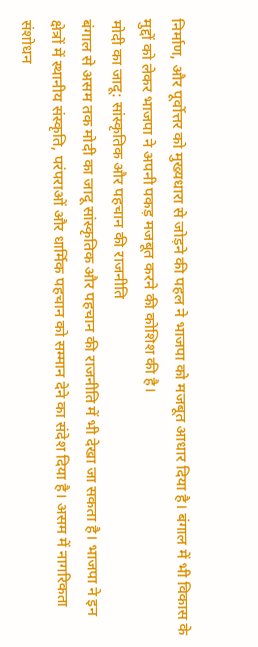निर्माण, और पूर्वोत्तर को मुख्यधारा से जोड़ने की पहल ने भाजपा को मजबूत आधार दिया है। बंगाल में भी विकास के मुद्दों को लेकर भाजपा ने अपनी पकड़ मजबूत करने की कोशिश की है।
मोदी का जादू: सांस्कृतिक और पहचान की राजनीति
बंगाल से असम तक मोदी का जादू सांस्कृतिक और पहचान की राजनीति में भी देखा जा सकता है। भाजपा ने इन क्षेत्रों में स्थानीय संस्कृति, परंपराओं और धार्मिक पहचान को सम्मान देने का संदेश दिया है। असम में नागरिकता संशोधन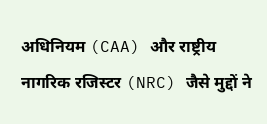अधिनियम (CAA) और राष्ट्रीय नागरिक रजिस्टर (NRC) जैसे मुद्दों ने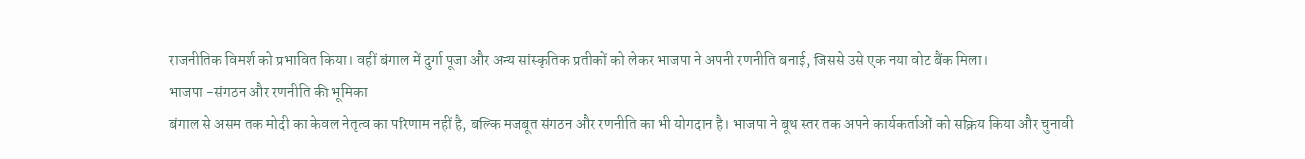राजनीतिक विमर्श को प्रभावित किया। वहीं बंगाल में दुर्गा पूजा और अन्य सांस्कृतिक प्रतीकों को लेकर भाजपा ने अपनी रणनीति बनाई, जिससे उसे एक नया वोट बैंक मिला।
भाजपा -संगठन और रणनीति की भूमिका
बंगाल से असम तक मोदी का केवल नेतृत्व का परिणाम नहीं है, बल्कि मजबूत संगठन और रणनीति का भी योगदान है। भाजपा ने बूथ स्तर तक अपने कार्यकर्ताओं को सक्रिय किया और चुनावी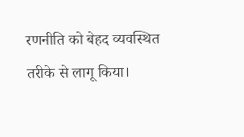रणनीति को बेहद व्यवस्थित तरीके से लागू किया।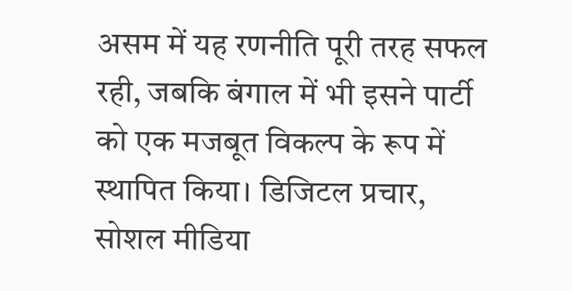असम में यह रणनीति पूरी तरह सफल रही, जबकि बंगाल में भी इसने पार्टी को एक मजबूत विकल्प के रूप में स्थापित किया। डिजिटल प्रचार, सोशल मीडिया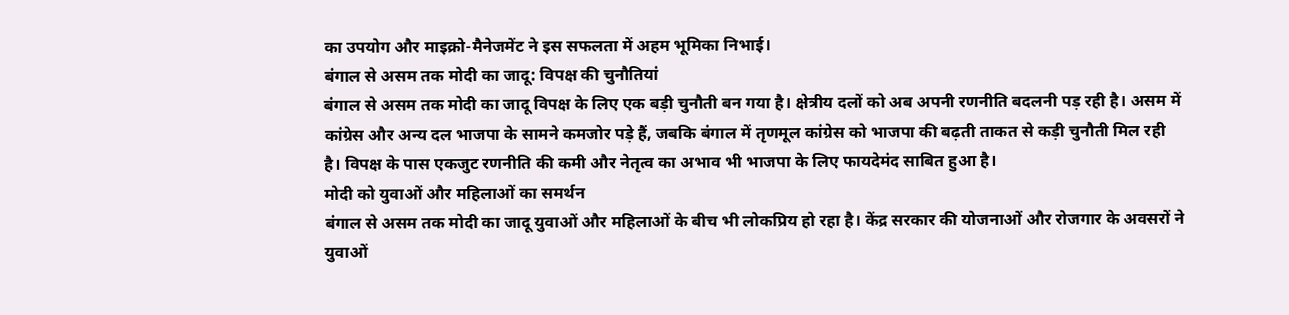का उपयोग और माइक्रो-मैनेजमेंट ने इस सफलता में अहम भूमिका निभाई।
बंगाल से असम तक मोदी का जादू: विपक्ष की चुनौतियां
बंगाल से असम तक मोदी का जादू विपक्ष के लिए एक बड़ी चुनौती बन गया है। क्षेत्रीय दलों को अब अपनी रणनीति बदलनी पड़ रही है। असम में कांग्रेस और अन्य दल भाजपा के सामने कमजोर पड़े हैं, जबकि बंगाल में तृणमूल कांग्रेस को भाजपा की बढ़ती ताकत से कड़ी चुनौती मिल रही है। विपक्ष के पास एकजुट रणनीति की कमी और नेतृत्व का अभाव भी भाजपा के लिए फायदेमंद साबित हुआ है।
मोदी को युवाओं और महिलाओं का समर्थन
बंगाल से असम तक मोदी का जादू युवाओं और महिलाओं के बीच भी लोकप्रिय हो रहा है। केंद्र सरकार की योजनाओं और रोजगार के अवसरों ने युवाओं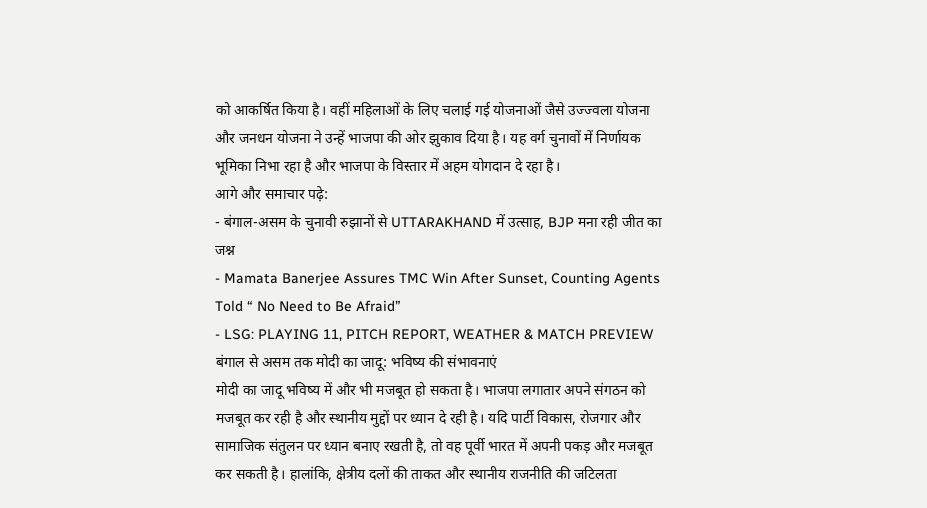को आकर्षित किया है। वहीं महिलाओं के लिए चलाई गई योजनाओं जैसे उज्ज्वला योजना और जनधन योजना ने उन्हें भाजपा की ओर झुकाव दिया है। यह वर्ग चुनावों में निर्णायक भूमिका निभा रहा है और भाजपा के विस्तार में अहम योगदान दे रहा है।
आगे और समाचार पढ़े:
- बंगाल-असम के चुनावी रुझानों से UTTARAKHAND में उत्साह, BJP मना रही जीत का जश्न
- Mamata Banerjee Assures TMC Win After Sunset, Counting Agents Told “ No Need to Be Afraid”
- LSG: PLAYING 11, PITCH REPORT, WEATHER & MATCH PREVIEW
बंगाल से असम तक मोदी का जादू: भविष्य की संभावनाएं
मोदी का जादू भविष्य में और भी मजबूत हो सकता है। भाजपा लगातार अपने संगठन को मजबूत कर रही है और स्थानीय मुद्दों पर ध्यान दे रही है। यदि पार्टी विकास, रोजगार और सामाजिक संतुलन पर ध्यान बनाए रखती है, तो वह पूर्वी भारत में अपनी पकड़ और मजबूत कर सकती है। हालांकि, क्षेत्रीय दलों की ताकत और स्थानीय राजनीति की जटिलता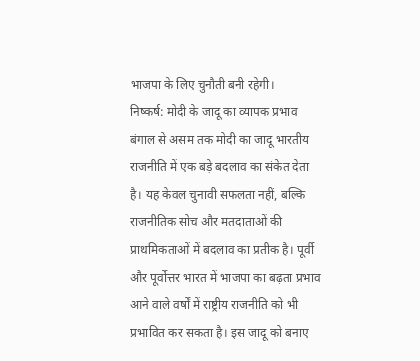भाजपा के लिए चुनौती बनी रहेगी।
निष्कर्ष: मोदी के जादू का व्यापक प्रभाव
बंगाल से असम तक मोदी का जादू भारतीय राजनीति में एक बड़े बदलाव का संकेत देता है। यह केवल चुनावी सफलता नहीं, बल्कि राजनीतिक सोच और मतदाताओं की प्राथमिकताओं में बदलाव का प्रतीक है। पूर्वी और पूर्वोत्तर भारत में भाजपा का बढ़ता प्रभाव आने वाले वर्षों में राष्ट्रीय राजनीति को भी प्रभावित कर सकता है। इस जादू को बनाए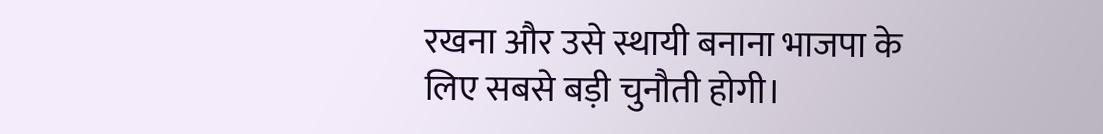रखना और उसे स्थायी बनाना भाजपा के लिए सबसे बड़ी चुनौती होगी।